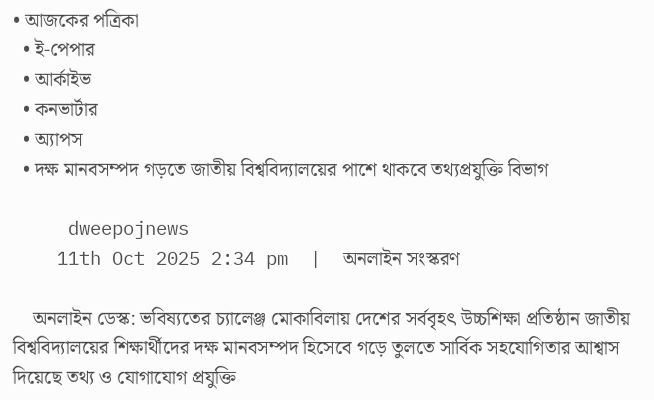• আজকের পত্রিকা
  • ই-পেপার
  • আর্কাইভ
  • কনভার্টার
  • অ্যাপস
  • দক্ষ মানবসম্পদ গড়তে জাতীয় বিশ্ববিদ্যালয়ের পাশে থাকবে তথ্যপ্রযুক্তি বিভাগ

     dweepojnews
    11th Oct 2025 2:34 pm  |  অনলাইন সংস্করণ

    অনলাইন ডেস্ক: ভবিষ্যতের চ্যালেঞ্জ মোকাবিলায় দেশের সর্ববৃহৎ উচ্চশিক্ষা প্রতিষ্ঠান জাতীয় বিশ্ববিদ্যালয়ের শিক্ষার্থীদের দক্ষ মানবসম্পদ হিসেবে গড়ে তুলতে সার্বিক সহযোগিতার আশ্বাস দিয়েছে তথ্য ও যোগাযোগ প্রযুক্তি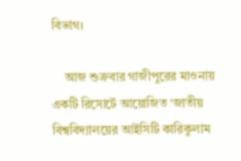বিভাগ।

    আজ শুক্রবার গাজীপুরের মাওনায় একটি রিসোর্টে আয়োজিত ‘জাতীয় বিশ্ববিদ্যালয়ের আইসিটি কারিকুলাম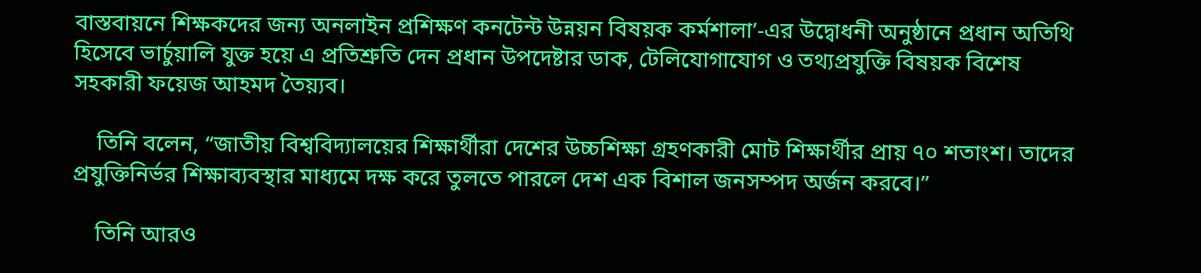বাস্তবায়নে শিক্ষকদের জন্য অনলাইন প্রশিক্ষণ কনটেন্ট উন্নয়ন বিষয়ক কর্মশালা’-এর উদ্বোধনী অনুষ্ঠানে প্রধান অতিথি হিসেবে ভার্চুয়ালি যুক্ত হয়ে এ প্রতিশ্রুতি দেন প্রধান উপদেষ্টার ডাক, টেলিযোগাযোগ ও তথ্যপ্রযুক্তি বিষয়ক বিশেষ সহকারী ফয়েজ আহমদ তৈয়্যব।

    তিনি বলেন, “জাতীয় বিশ্ববিদ্যালয়ের শিক্ষার্থীরা দেশের উচ্চশিক্ষা গ্রহণকারী মোট শিক্ষার্থীর প্রায় ৭০ শতাংশ। তাদের প্রযুক্তিনির্ভর শিক্ষাব্যবস্থার মাধ্যমে দক্ষ করে তুলতে পারলে দেশ এক বিশাল জনসম্পদ অর্জন করবে।”

    তিনি আরও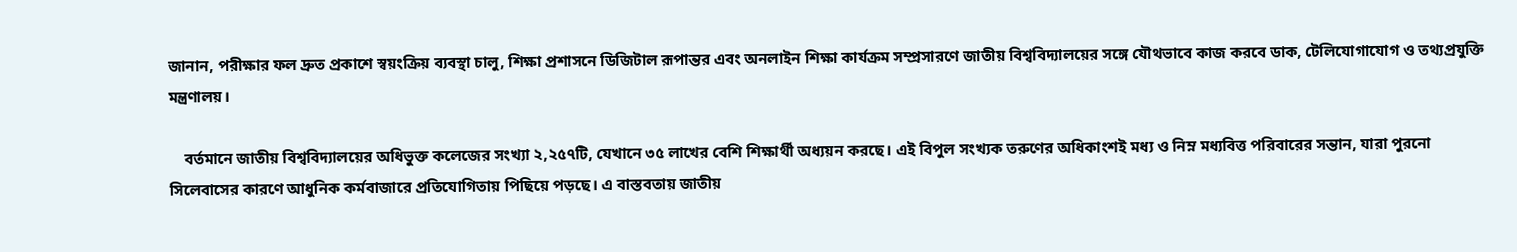জানান, পরীক্ষার ফল দ্রুত প্রকাশে স্বয়ংক্রিয় ব্যবস্থা চালু, শিক্ষা প্রশাসনে ডিজিটাল রূপান্তর এবং অনলাইন শিক্ষা কার্যক্রম সম্প্রসারণে জাতীয় বিশ্ববিদ্যালয়ের সঙ্গে যৌথভাবে কাজ করবে ডাক, টেলিযোগাযোগ ও তথ্যপ্রযুক্তি মন্ত্রণালয়।

    বর্তমানে জাতীয় বিশ্ববিদ্যালয়ের অধিভুক্ত কলেজের সংখ্যা ২,২৫৭টি, যেখানে ৩৫ লাখের বেশি শিক্ষার্থী অধ্যয়ন করছে। এই বিপুল সংখ্যক তরুণের অধিকাংশই মধ্য ও নিম্ন মধ্যবিত্ত পরিবারের সন্তান, যারা পুরনো সিলেবাসের কারণে আধুনিক কর্মবাজারে প্রতিযোগিতায় পিছিয়ে পড়ছে। এ বাস্তবতায় জাতীয়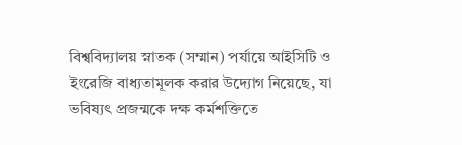বিশ্ববিদ্যালয় স্নাতক (সম্মান) পর্যায়ে আইসিটি ও ইংরেজি বাধ্যতামূলক করার উদ্যোগ নিয়েছে, যা ভবিষ্যৎ প্রজন্মকে দক্ষ কর্মশক্তিতে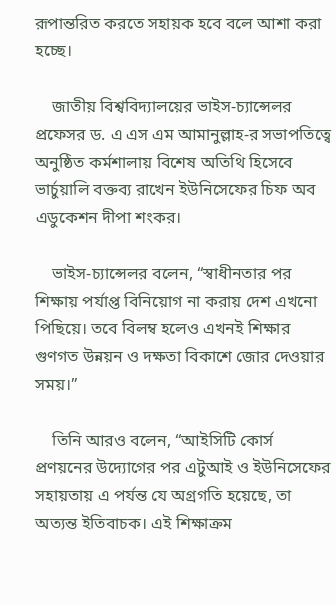রূপান্তরিত করতে সহায়ক হবে বলে আশা করা হচ্ছে।

    জাতীয় বিশ্ববিদ্যালয়ের ভাইস-চ্যান্সেলর প্রফেসর ড. এ এস এম আমানুল্লাহ-র সভাপতিত্বে অনুষ্ঠিত কর্মশালায় বিশেষ অতিথি হিসেবে ভার্চুয়ালি বক্তব্য রাখেন ইউনিসেফের চিফ অব এডুকেশন দীপা শংকর।

    ভাইস-চ্যান্সেলর বলেন, “স্বাধীনতার পর শিক্ষায় পর্যাপ্ত বিনিয়োগ না করায় দেশ এখনো পিছিয়ে। তবে বিলম্ব হলেও এখনই শিক্ষার গুণগত উন্নয়ন ও দক্ষতা বিকাশে জোর দেওয়ার সময়।”

    তিনি আরও বলেন, “আইসিটি কোর্স প্রণয়নের উদ্যোগের পর এটুআই ও ইউনিসেফের সহায়তায় এ পর্যন্ত যে অগ্রগতি হয়েছে, তা অত্যন্ত ইতিবাচক। এই শিক্ষাক্রম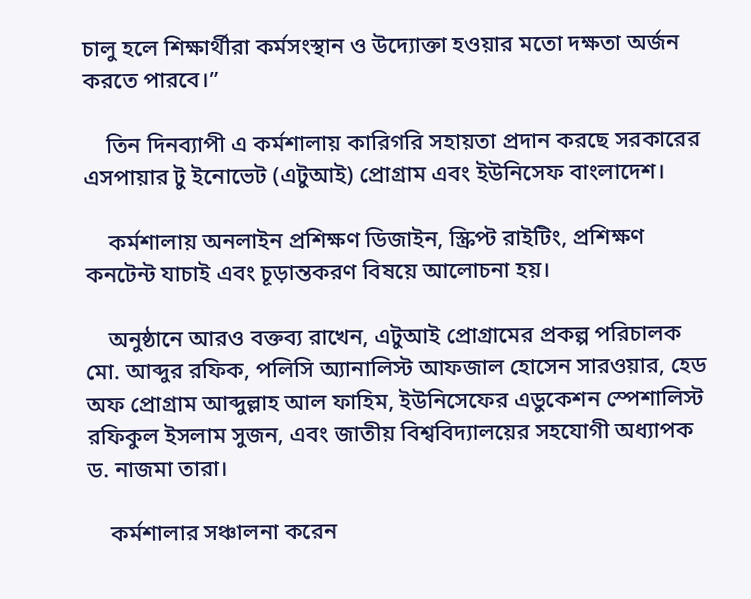চালু হলে শিক্ষার্থীরা কর্মসংস্থান ও উদ্যোক্তা হওয়ার মতো দক্ষতা অর্জন করতে পারবে।”

    তিন দিনব্যাপী এ কর্মশালায় কারিগরি সহায়তা প্রদান করছে সরকারের এসপায়ার টু ইনোভেট (এটুআই) প্রোগ্রাম এবং ইউনিসেফ বাংলাদেশ।

    কর্মশালায় অনলাইন প্রশিক্ষণ ডিজাইন, স্ক্রিপ্ট রাইটিং, প্রশিক্ষণ কনটেন্ট যাচাই এবং চূড়ান্তকরণ বিষয়ে আলোচনা হয়।

    অনুষ্ঠানে আরও বক্তব্য রাখেন, এটুআই প্রোগ্রামের প্রকল্প পরিচালক মো. আব্দুর রফিক, পলিসি অ্যানালিস্ট আফজাল হোসেন সারওয়ার, হেড অফ প্রোগ্রাম আব্দুল্লাহ আল ফাহিম, ইউনিসেফের এডুকেশন স্পেশালিস্ট রফিকুল ইসলাম সুজন, এবং জাতীয় বিশ্ববিদ্যালয়ের সহযোগী অধ্যাপক ড. নাজমা তারা।

    কর্মশালার সঞ্চালনা করেন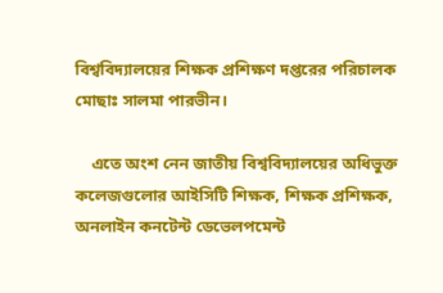বিশ্ববিদ্যালয়ের শিক্ষক প্রশিক্ষণ দপ্তরের পরিচালক মোছাঃ সালমা পারভীন।

    এতে অংশ নেন জাতীয় বিশ্ববিদ্যালয়ের অধিভুক্ত কলেজগুলোর আইসিটি শিক্ষক, শিক্ষক প্রশিক্ষক, অনলাইন কনটেন্ট ডেভেলপমেন্ট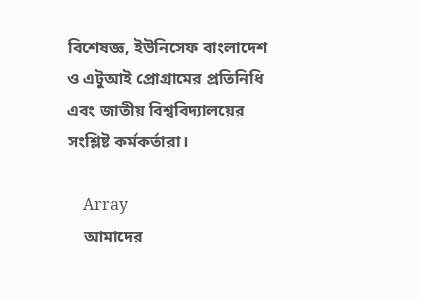বিশেষজ্ঞ, ইউনিসেফ বাংলাদেশ ও এটুআই প্রোগ্রামের প্রতিনিধি এবং জাতীয় বিশ্ববিদ্যালয়ের সংশ্লিষ্ট কর্মকর্তারা।

    Array
    আমাদের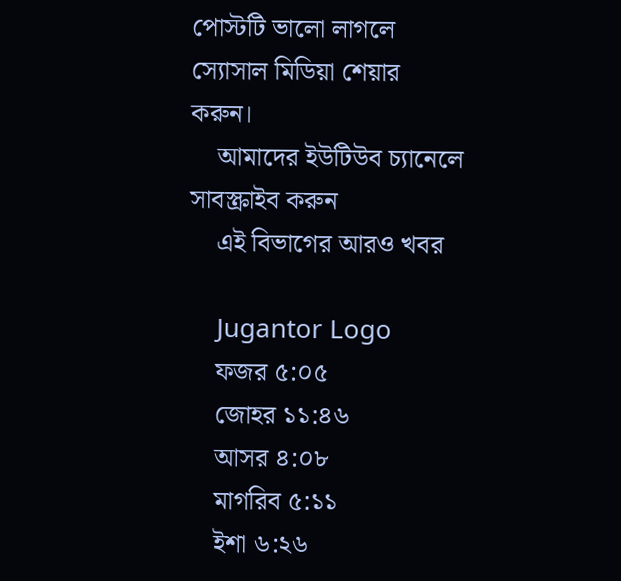পোস্টটি ভালো লাগলে স্যোসাল মিডিয়া শেয়ার করুন।
    আমাদের ইউটিউব চ্যানেলে সাবস্ক্রাইব করুন
    এই বিভাগের আরও খবর

    Jugantor Logo
    ফজর ৫:০৫
    জোহর ১১:৪৬
    আসর ৪:০৮
    মাগরিব ৫:১১
    ইশা ৬:২৬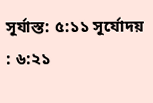সূর্যাস্ত: ৫:১১ সূর্যোদয় : ৬:২১